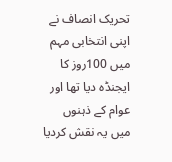تحریک انصاف نے اپنی انتخابی مہم میں 100روز کا ایجنڈہ دیا تھا اور عوام کے ذہنوں میں یہ نقش کردیا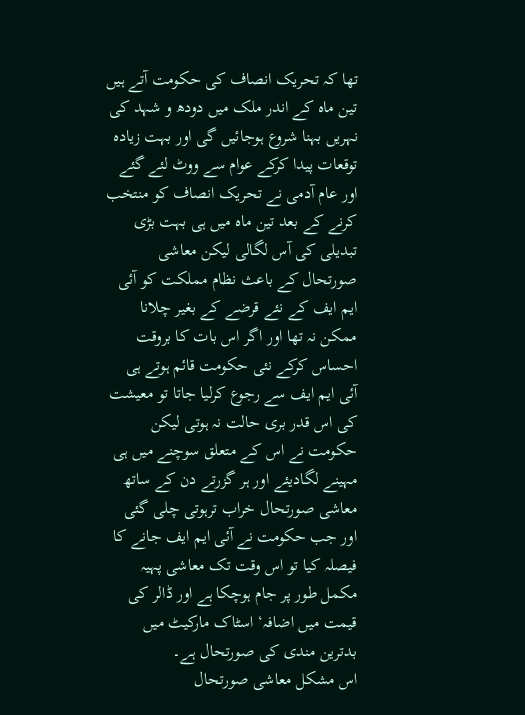تھا کہ تحریک انصاف کی حکومت آتے ہیں تین ماہ کے اندر ملک میں دودھ و شہد کی نہریں بہنا شروع ہوجائیں گی اور بہت زیادہ توقعات پیدا کرکے عوام سے ووٹ لئے گئے اور عام آدمی نے تحریک انصاف کو منتخب کرنے کے بعد تین ماہ میں ہی بہت بڑی تبدیلی کی آس لگالی لیکن معاشی صورتحال کے باعث نظام مملکت کو آئی ایم ایف کے نئے قرضے کے بغیر چلانا ممکن نہ تھا اور اگر اس بات کا بروقت احساس کرکے نئی حکومت قائم ہوتے ہی آئی ایم ایف سے رجوع کرلیا جاتا تو معیشت کی اس قدر بری حالت نہ ہوتی لیکن حکومت نے اس کے متعلق سوچنے میں ہی مہینے لگادیئے اور ہر گزرتے دن کے ساتھ معاشی صورتحال خراب ترہوتی چلی گئی اور جب حکومت نے آئی ایم ایف جانے کا فیصلہ کیا تو اس وقت تک معاشی پہیہ مکمل طور پر جام ہوچکا ہے اور ڈالر کی قیمت میں اضافہ‘ اسٹاک مارکیٹ میں بدترین مندی کی صورتحال ہے۔
اس مشکل معاشی صورتحال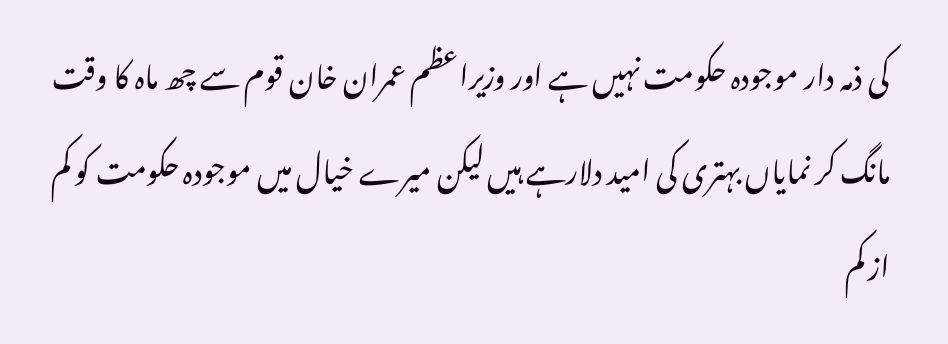کی ذمہ دار موجودہ حکومت نہیں ہے اور وزیراعظم عمران خان قوم سے چھ ماہ کا وقت مانگ کر نمایاں بہتری کی امید دلارہے ہیں لیکن میرے خیال میں موجودہ حکومت کو کم از کم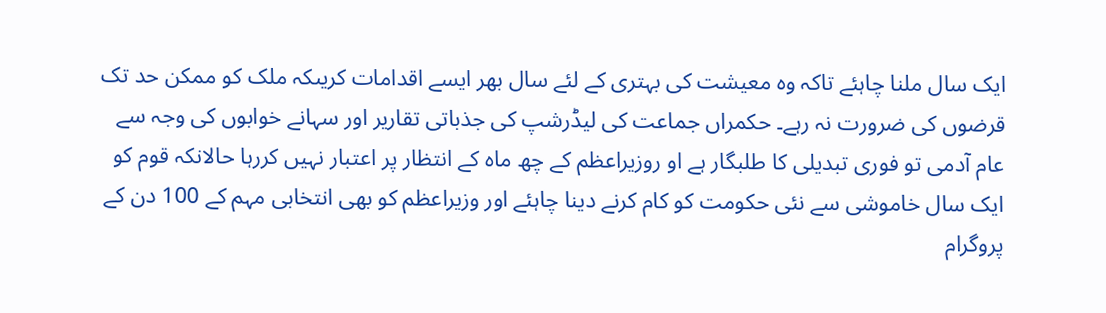ایک سال ملنا چاہئے تاکہ وہ معیشت کی بہتری کے لئے سال بھر ایسے اقدامات کریںکہ ملک کو ممکن حد تک قرضوں کی ضرورت نہ رہے۔ حکمراں جماعت کی لیڈرشپ کی جذباتی تقاریر اور سہانے خوابوں کی وجہ سے عام آدمی تو فوری تبدیلی کا طلبگار ہے او روزیراعظم کے چھ ماہ کے انتظار پر اعتبار نہیں کررہا حالانکہ قوم کو ایک سال خاموشی سے نئی حکومت کو کام کرنے دینا چاہئے اور وزیراعظم کو بھی انتخابی مہم کے 100 دن کے پروگرام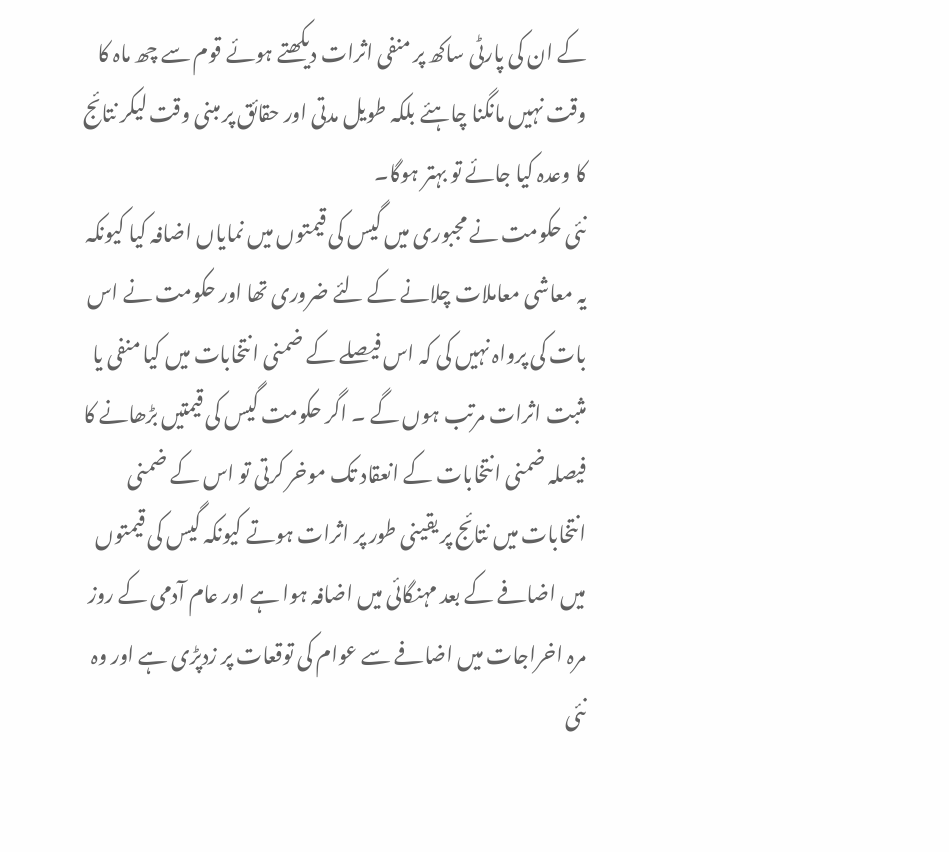کے ان کی پارٹی ساکھ پر منفی اثرات دیکھتے ہوئے قوم سے چھ ماہ کا وقت نہیں مانگنا چاہئے بلکہ طویل مدتی اور حقائق پر مبنی وقت لیکر نتائج کا وعدہ کیا جائے تو بہتر ہوگا۔
نئی حکومت نے مجبوری میں گیس کی قیمتوں میں نمایاں اضافہ کیا کیونکہ یہ معاشی معاملات چلانے کے لئے ضروری تھا اور حکومت نے اس بات کی پرواہ نہیں کی کہ اس فیصلے کے ضمنی انتخابات میں کیا منفی یا مثبت اثرات مرتب ہوں گے ۔ اگر حکومت گیس کی قیمتیں بڑھانے کا فیصلہ ضمنی انتخابات کے انعقاد تک موخر کرتی تو اس کے ضمنی انتخابات میں نتائج پر یقینی طور پر اثرات ہوتے کیونکہ گیس کی قیمتوں میں اضافے کے بعد مہنگائی میں اضافہ ہوا ہے اور عام آدمی کے روز مرہ اخراجات میں اضافے سے عوام کی توقعات پر زدپڑی ہے اور وہ نئی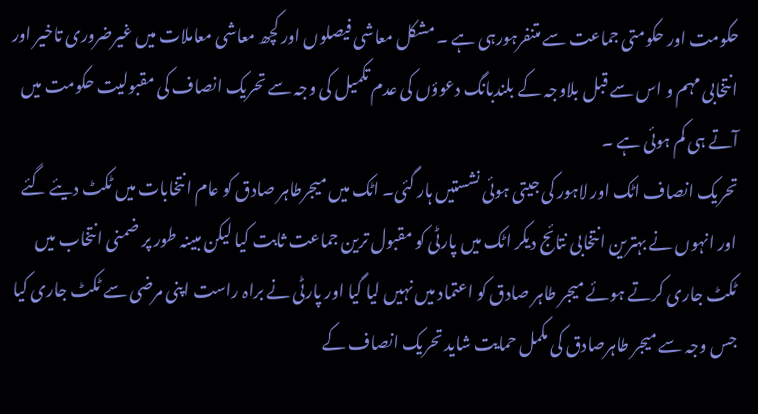حکومت اور حکومتی جماعت سے متنفرہورہی ہے ۔ مشکل معاشی فیصلوں اور کچھ معاشی معاملات میں غیرضروری تاخیر اور انتخابی مہم و اس سے قبل بلاوجہ کے بلندبانگ دعوؤں کی عدم تکمیل کی وجہ سے تحریک انصاف کی مقبولیت حکومت میں آتے ہی کم ہوئی ہے ۔
تحریک انصاف اٹک اور لاہور کی جیتی ہوئی نشستیں ہار گئی۔ اٹک میں میجرطاہر صادق کو عام انتخابات میں ٹکٹ دیئے گئے اور انہوں نے بہترین انتخابی نتائج دیکر اٹک میں پارٹی کو مقبول ترین جماعت ثابت کیا لیکن مبینہ طور پر ضمنی انتخاب میں ٹکٹ جاری کرتے ہوئے میجر طاہر صادق کو اعتماد میں نہیں لیا گیا اور پارٹی نے براہ راست اپنی مرضی سے ٹکٹ جاری کیا جس وجہ سے میجر طاہرصادق کی مکمل حمایت شاید تحریک انصاف کے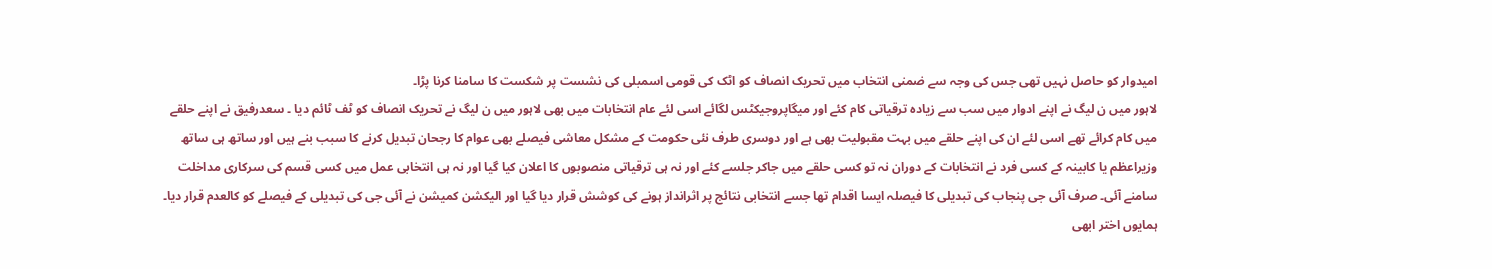امیدوار کو حاصل نہیں تھی جس کی وجہ سے ضمنی انتخاب میں تحریک انصاف کو اٹک کی قومی اسمبلی کی نشست پر شکست کا سامنا کرنا پڑا۔
لاہور میں ن لیگ نے اپنے ادوار میں سب سے زیادہ ترقیاتی کام کئے اور میگاپروجیکٹس لگائے اسی لئے عام انتخابات میں بھی لاہور میں ن لیگ نے تحریک انصاف کو ٹف ٹائم دیا ۔ سعدرفیق نے اپنے حلقے میں کام کرائے تھے اسی لئے ان کی اپنے حلقے میں بہت مقبولیت بھی ہے اور دوسری طرف نئی حکومت کے مشکل معاشی فیصلے بھی عوام کا رجحان تبدیل کرنے کا سبب بنے ہیں اور ساتھ ہی ساتھ وزیراعظم یا کابینہ کے کسی فرد نے انتخابات کے دوران نہ تو کسی حلقے میں جاکر جلسے کئے اور نہ ہی ترقیاتی منصوبوں کا اعلان کیا گیا اور نہ ہی انتخابی عمل میں کسی قسم کی سرکاری مداخلت سامنے آئی۔ صرف آئی جی پنجاب کی تبدیلی کا فیصلہ ایسا اقدام تھا جسے انتخابی نتائج پر اثرانداز ہونے کی کوشش قرار دیا گیا اور الیکشن کمیشن نے آئی جی کی تبدیلی کے فیصلے کو کالعدم قرار دیا۔
ہمایوں اختر ابھی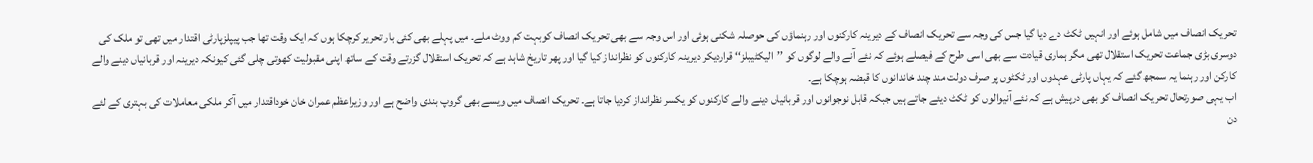تحریک انصاف میں شامل ہوئے اور انہیں ٹکٹ دے دیا گیا جس کی وجہ سے تحریک انصاف کے دیرینہ کارکنوں اور رہنماؤں کی حوصلہ شکنی ہوئی اور اس وجہ سے بھی تحریک انصاف کوبہت کم ووٹ ملے۔ میں پہلے بھی کئی بار تحریر کرچکا ہوں کہ ایک وقت تھا جب پیپلزپارٹی اقتدار میں تھی تو ملک کی دوسری بڑی جماعت تحریک استقلال تھی مگر ہماری قیادت سے بھی اسی طرح کے فیصلے ہوئے کہ نئے آنے والے لوگوں کو ’’الیکٹیبلز‘‘ قراردیکر دیرینہ کارکنوں کو نظرانداز کیا گیا اور پھر تاریخ شاہد ہے کہ تحریک استقلال گزرتے وقت کے ساتھ اپنی مقبولیت کھوتی چلی گئی کیونکہ دیرینہ اور قربانیاں دینے والے کارکن اور رہنما یہ سمجھ گئے کہ یہاں پارٹی عہدوں اور ٹکٹوں پر صرف دولت مند چند خاندانوں کا قبضہ ہوچکا ہے۔
اب یہی صورتحال تحریک انصاف کو بھی درپیش ہے کہ نئے آنیوالوں کو ٹکٹ دیئے جاتے ہیں جبکہ قابل نوجوانوں اور قربانیاں دینے والے کارکنوں کو یکسر نظرانداز کردیا جاتا ہے۔ تحریک انصاف میں ویسے بھی گروپ بندی واضح ہے اور وزیراعظم عمران خان خوداقتدار میں آکر ملکی معاملات کی بہتری کے لئے دن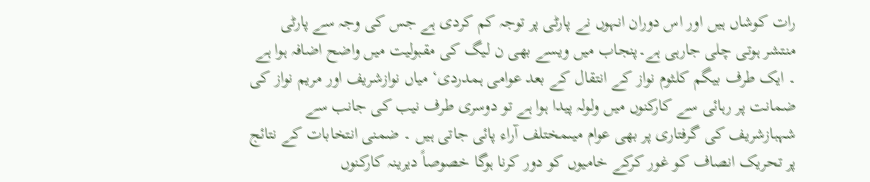رات کوشاں ہیں اور اس دوران انہوں نے پارٹی پر توجہ کم کردی ہے جس کی وجہ سے پارٹی منتشر ہوتی چلی جارہی ہے۔پنجاب میں ویسے بھی ن لیگ کی مقبولیت میں واضح اضافہ ہوا ہے ۔ ایک طرف بیگم کلثوم نواز کے انتقال کے بعد عوامی ہمدردی‘ میاں نوازشریف اور مریم نواز کی ضمانت پر رہائی سے کارکنوں میں ولولہ پیدا ہوا ہے تو دوسری طرف نیب کی جانب سے شہبازشریف کی گرفتاری پر بھی عوام میںمختلف آراء پائی جاتی ہیں ۔ ضمنی انتخابات کے نتائج پر تحریک انصاف کو غور کرکے خامیوں کو دور کرنا ہوگا خصوصاً دیرینہ کارکنوں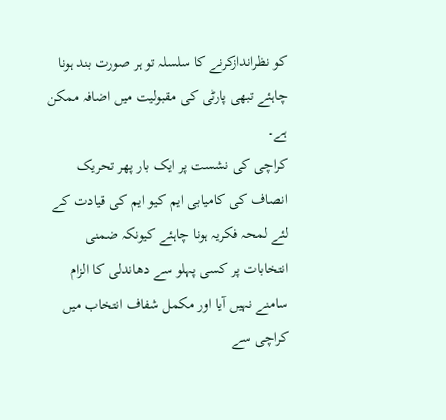کو نظراندازکرنے کا سلسلہ تو ہر صورت بند ہونا چاہئے تبھی پارٹی کی مقبولیت میں اضافہ ممکن ہے۔
کراچی کی نشست پر ایک بار پھر تحریک انصاف کی کامیابی ایم کیو ایم کی قیادت کے لئے لمحہ فکریہ ہونا چاہئے کیونکہ ضمنی انتخابات پر کسی پہلو سے دھاندلی کا الزام سامنے نہیں آیا اور مکمل شفاف انتخاب میں کراچی سے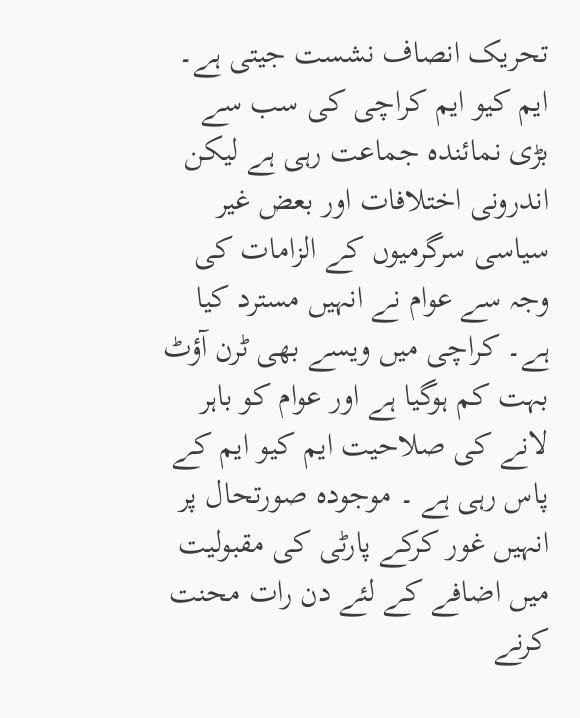تحریک انصاف نشست جیتی ہے۔ ایم کیو ایم کراچی کی سب سے بڑی نمائندہ جماعت رہی ہے لیکن اندرونی اختلافات اور بعض غیر سیاسی سرگرمیوں کے الزامات کی وجہ سے عوام نے انہیں مسترد کیا ہے۔ کراچی میں ویسے بھی ٹرن آؤٹ بہت کم ہوگیا ہے اور عوام کو باہر لانے کی صلاحیت ایم کیو ایم کے پاس رہی ہے ۔ موجودہ صورتحال پر انہیں غور کرکے پارٹی کی مقبولیت میں اضافے کے لئے دن رات محنت کرنے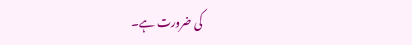کی ضرورت ہے۔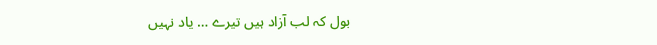بول کہ لب آزاد ہیں تیرے … یاد نہیں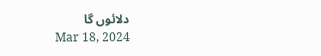دلائوں گا
Mar 18, 2024